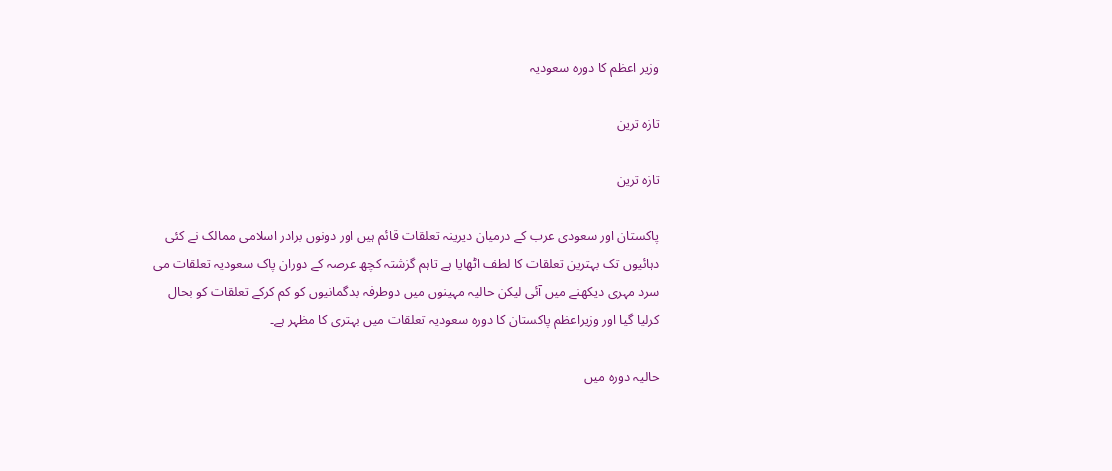وزیر اعظم کا دورہ سعودیہ

تازہ ترین

تازہ ترین

پاکستان اور سعودی عرب کے درمیان دیرینہ تعلقات قائم ہیں اور دونوں برادر اسلامی ممالک نے کئی دہائیوں تک بہترین تعلقات کا لطف اٹھایا ہے تاہم گزشتہ کچھ عرصہ کے دوران پاک سعودیہ تعلقات می سرد مہری دیکھنے میں آئی لیکن حالیہ مہینوں میں دوطرفہ بدگمانیوں کو کم کرکے تعلقات کو بحال کرلیا گیا اور وزیراعظم پاکستان کا دورہ سعودیہ تعلقات میں بہتری کا مظہر ہے۔

حالیہ دورہ میں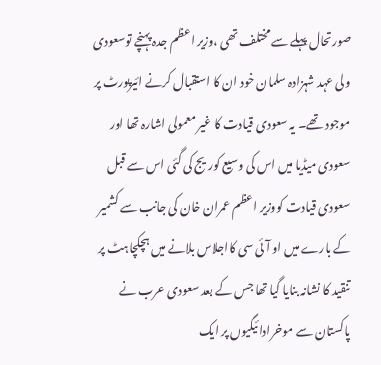صورتحال پہلے سے مختلف تھی ،وزیر اعظم جدہ پہنچے توسعودی ولی عہد شہزادہ سلمان خود ان کا استقبال کرنے ائیرپورٹ پر موجود تھے۔ یہ سعودی قیادت کا غیر معمولی اشارہ تھا اور سعودی میڈیا میں اس کی وسیع کوریج کی گئی اس سے قبل سعودی قیادت کووزیر اعظم عمران خان کی جانب سے کشمیر کے بارے میں او آئی سی کااجلاس بلانے میں ہچکچاہٹ پر تنقید کا نشانہ بنایا گیا تھا جس کے بعد سعودی عرب نے پاکستان سے موخرادائیگیوں پر ایک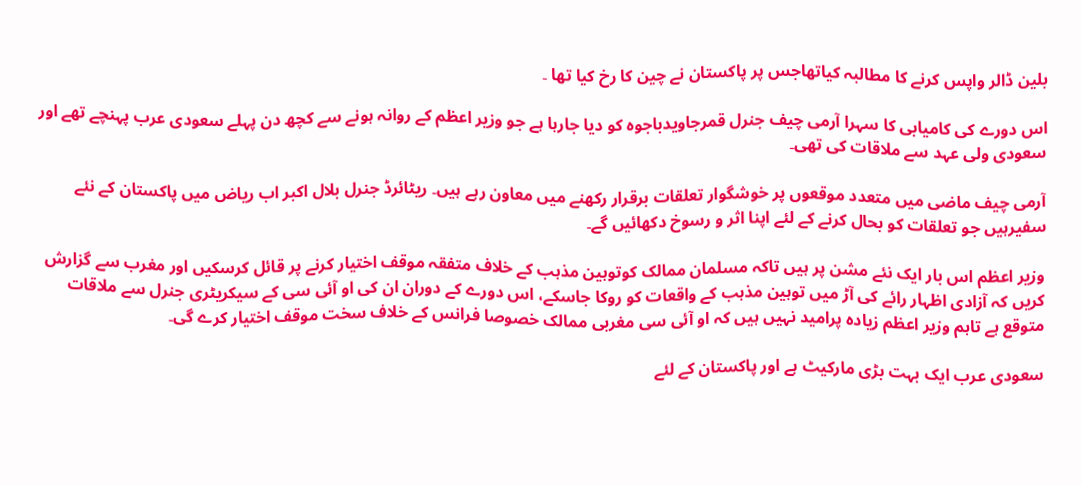بلین ڈالر واپس کرنے کا مطالبہ کیاتھاجس پر پاکستان نے چین کا رخ کیا تھا ۔

اس دورے کی کامیابی کا سہرا آرمی چیف جنرل قمرجاویدباجوہ کو دیا جارہا ہے جو وزیر اعظم کے روانہ ہونے سے کچھ دن پہلے سعودی عرب پہنچے تھے اور سعودی ولی عہد سے ملاقات کی تھی۔

آرمی چیف ماضی میں متعدد موقعوں پر خوشگوار تعلقات برقرار رکھنے میں معاون رہے ہیں۔ ریٹائرڈ جنرل بلال اکبر اب ریاض میں پاکستان کے نئے سفیرہیں جو تعلقات کو بحال کرنے کے لئے اپنا اثر و رسوخ دکھائیں گے۔

وزیر اعظم اس بار ایک نئے مشن پر ہیں تاکہ مسلمان ممالک کوتوہین مذہب کے خلاف متفقہ موقف اختیار کرنے پر قائل کرسکیں اور مغرب سے گزارش کریں کہ آزادی اظہار رائے کی آڑ میں توہین مذہب کے واقعات کو روکا جاسکے، اس دورے کے دوران ان کی او آئی سی کے سیکریٹری جنرل سے ملاقات متوقع ہے تاہم وزیر اعظم زیادہ پرامید نہیں ہیں کہ او آئی سی مغربی ممالک خصوصا فرانس کے خلاف سخت موقف اختیار کرے گی۔

سعودی عرب ایک بہت بڑی مارکیٹ ہے اور پاکستان کے لئے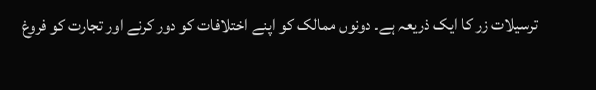ترسیلات زر کا ایک ذریعہ ہے۔ دونوں ممالک کو اپنے اختلافات کو دور کرنے اور تجارت کو فروغ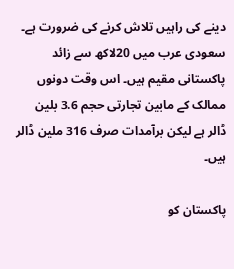دینے کی راہیں تلاش کرنے کی ضرورت ہے۔ سعودی عرب میں 20لاکھ سے زائد پاکستانی مقیم ہیں۔ اس وقت دونوں ممالک کے مابین تجارتی حجم 3.6 بلین ڈالر ہے لیکن برآمدات صرف 316 ملین ڈالر ہیں۔

پاکستان کو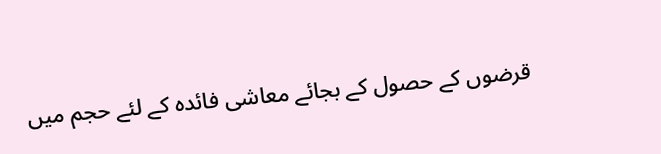قرضوں کے حصول کے بجائے معاشی فائدہ کے لئے حجم میں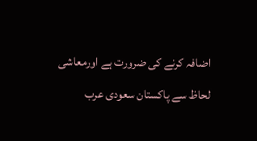اضافہ کرنے کی ضرورت ہے اورمعاشی لحاظ سے پاکستان سعودی عرب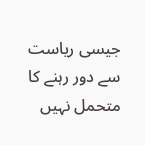جیسی ریاست سے دور رہنے کا متحمل نہیں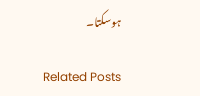ہوسکتا۔

Related Posts